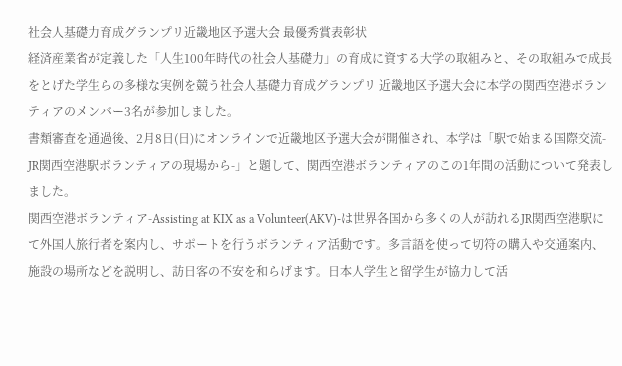社会人基礎力育成グランプリ近畿地区予選大会 最優秀賞表彰状
経済産業省が定義した「人生100年時代の社会人基礎力」の育成に資する大学の取組みと、その取組みで成長をとげた学生らの多様な実例を競う社会人基礎力育成グランプリ 近畿地区予選大会に本学の関西空港ボランティアのメンバー3名が参加しました。
書類審査を通過後、2月8日(日)にオンラインで近畿地区予選大会が開催され、本学は「駅で始まる国際交流-JR関西空港駅ボランティアの現場から-」と題して、関西空港ボランティアのこの1年間の活動について発表しました。
関西空港ボランティア-Assisting at KIX as a Volunteer(AKV)-は世界各国から多くの人が訪れるJR関西空港駅にて外国人旅行者を案内し、サポートを行うボランティア活動です。多言語を使って切符の購入や交通案内、施設の場所などを説明し、訪日客の不安を和らげます。日本人学生と留学生が協力して活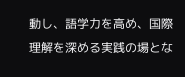動し、語学力を高め、国際理解を深める実践の場とな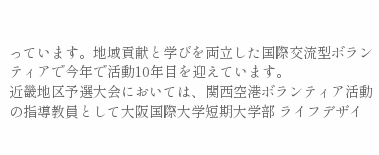っています。地域貢献と学びを両立した国際交流型ボランティアで今年で活動10年目を迎えています。
近畿地区予選大会においては、関西空港ボランティア活動の指導教員として大阪国際大学短期大学部 ライフデザイ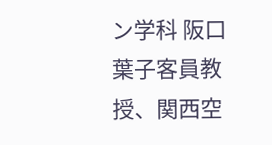ン学科 阪口葉子客員教授、関西空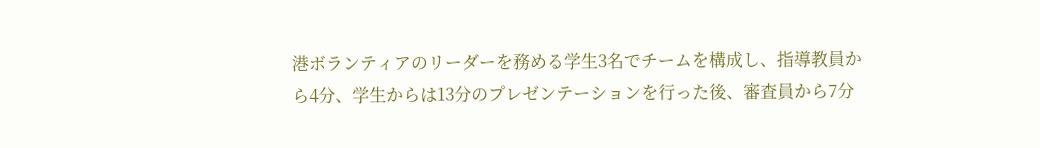港ボランティアのリーダーを務める学生3名でチームを構成し、指導教員から4分、学生からは13分のプレゼンテーションを行った後、審査員から7分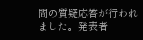間の質疑応答が行われました。発表者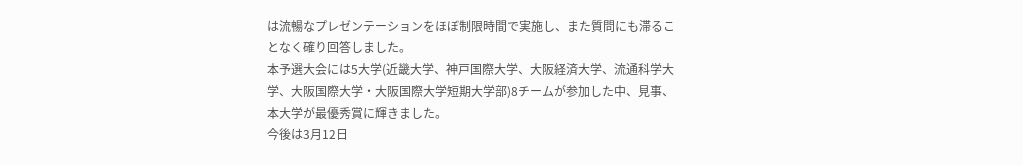は流暢なプレゼンテーションをほぼ制限時間で実施し、また質問にも滞ることなく確り回答しました。
本予選大会には5大学(近畿大学、神戸国際大学、大阪経済大学、流通科学大学、大阪国際大学・大阪国際大学短期大学部)8チームが参加した中、見事、本大学が最優秀賞に輝きました。
今後は3月12日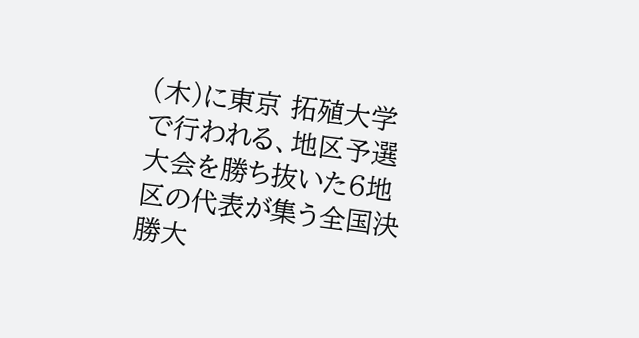(木)に東京 拓殖大学で行われる、地区予選大会を勝ち抜いた6地区の代表が集う全国決勝大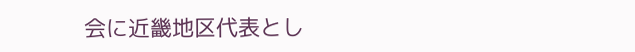会に近畿地区代表とし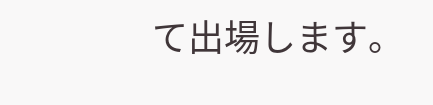て出場します。